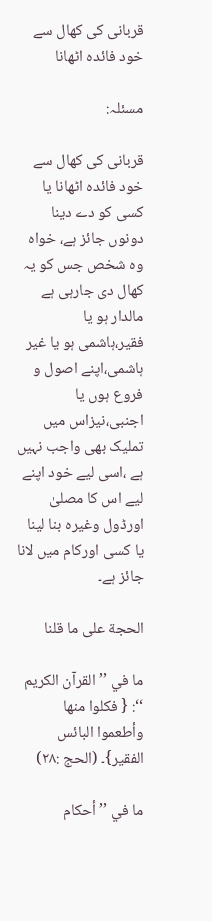قربانی کی کھال سے خود فائدہ اٹھانا

مسئلہ:

قربانی کی کھال سے خود فائدہ اٹھانا یا کسی کو دے دینا دونوں جائز ہے، خواہ وہ شخص جس کو یہ کھال دی جارہی ہے مالدار ہو یا فقیر،ہاشمی ہو یا غیر ہاشمی،اپنے اصول و فروع ہوں یا اجنبی،نیزاس میں تملیک بھی واجب نہیں ہے ،اسی لیے خود اپنے لیے اس کا مصلیٰ اورڈول وغیرہ بنا لینا یا کسی اورکام میں لانا جائز ہے۔

الحجة علی ما قلنا

ما في ’’ القرآن الکریم ‘‘: { فکلوا منها وأطعموا البائس الفقیر}۔ (الحج :۲۸)

ما في ’’أحکام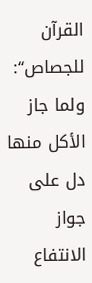القرآن للجصاص‘‘: ولما جاز الأکل منھا دل علی جواز الانتفاع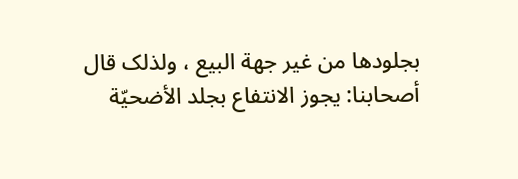بجلودھا من غیر جھة البیع ، ولذلک قال أصحابنا: یجوز الانتفاع بجلد الأضحیّة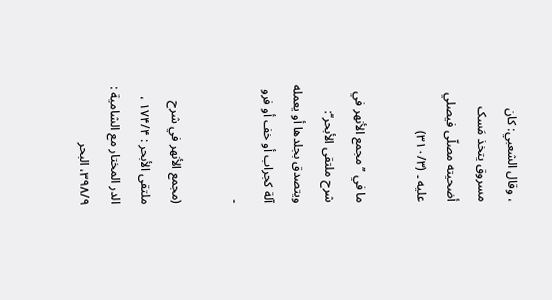، وقال الشعبي: کان مسروق یتخذ مَسک أضحیته مصلّی فیصلي علیه ۔ (۳۱۰/۳)

ما في ’’مجمع الأنهر في شرح ملتقی الأبحر‘‘: ویتصدق بجلدھا أو یعمله آلة کجراب أو خف أو فرو ۔

(مجمع الأنھر في شرح ملتقی الأبحر : ۱۷۴/۴ ، الدر المختار مع الشامیة :  ۳۹۸/۹، البحر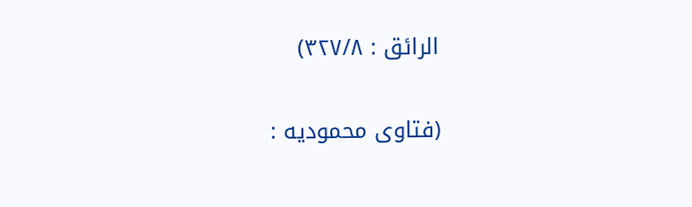الرائق : ۳۲۷/۸)

(فتاوی محمودیه :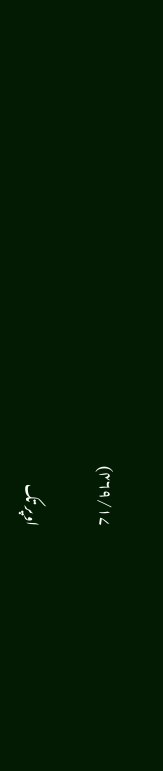۴۶۹/۱۷)

اوپر تک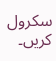سکرول کریں۔